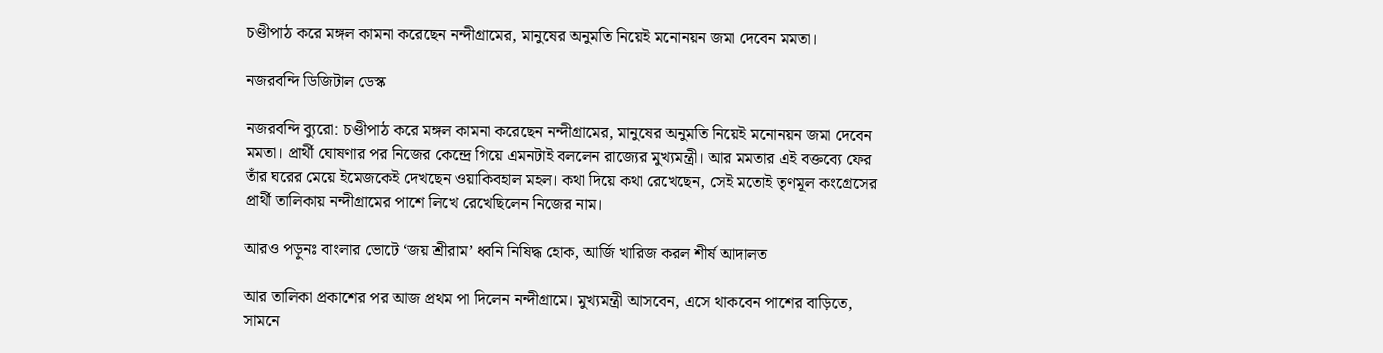চণ্ডীপাঠ করে মঙ্গল কামনা করেছেন নন্দীগ্রামের, মানুষের অনুমতি নিয়েই মনোনয়ন জমা দেবেন মমতা।

নজরবন্দি ডিজিটাল ডেস্ক

নজরবন্দি ব্যুরো: চণ্ডীপাঠ করে মঙ্গল কামনা করেছেন নন্দীগ্রামের, মানুষের অনুমতি নিয়েই মনোনয়ন জমা দেবেন মমতা। প্রার্থী ঘোষণার পর নিজের কেন্দ্রে গিয়ে এমনটাই বললেন রাজ্যের মুখ্যমন্ত্রী। আর মমতার এই বক্তব্যে ফের তাঁর ঘরের মেয়ে ইমেজকেই দেখছেন ওয়াকিবহাল মহল। কথা দিয়ে কথা রেখেছেন, সেই মতোই তৃণমূল কংগ্রেসের প্রার্থী তালিকায় নন্দীগ্রামের পাশে লিখে রেখেছিলেন নিজের নাম।

আরও পড়ুনঃ বাংলার ভোটে ‘জয় শ্রীরাম’ ধ্বনি নিষিদ্ধ হোক, আর্জি খারিজ করল শীর্ষ আদালত

আর তালিকা প্রকাশের পর আজ প্রথম পা দিলেন নন্দীগ্রামে। মুখ্যমন্ত্রী আসবেন, এসে থাকবেন পাশের বাড়িতে, সামনে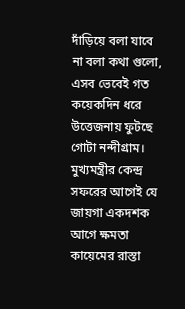দাঁড়িয়ে বলা যাবে না বলা কথা গুলো, এসব ভেবেই গত কয়েকদিন ধরে উত্তেজনায় ফুটছে গোটা নন্দীগ্রাম। মুখ্যমন্ত্রীর কেন্দ্র সফরের আগেই যে জায়গা একদশক আগে ক্ষমতা কায়েমের রাস্তা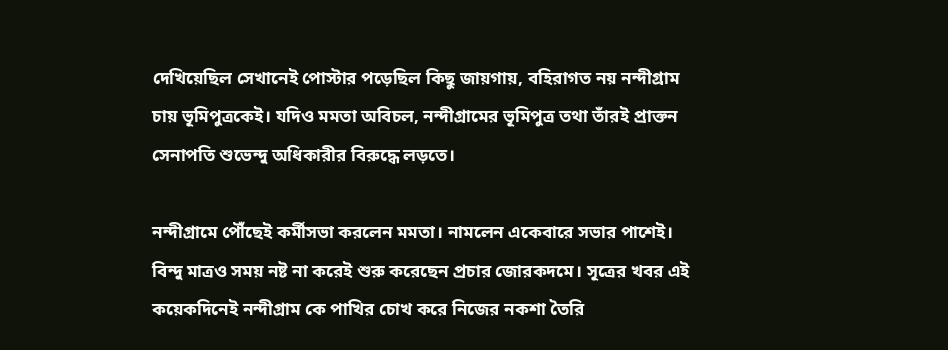দেখিয়েছিল সেখানেই পোস্টার পড়েছিল কিছু জায়গায়, বহিরাগত নয় নন্দীগ্রাম চায় ভূমিপুত্রকেই। যদিও মমতা অবিচল, নন্দীগ্রামের ভূমিপুত্র তথা তাঁরই প্রাক্তন সেনাপতি শুভেন্দু অধিকারীর বিরুদ্ধে লড়তে।

নন্দীগ্রামে পৌঁছেই কর্মীসভা করলেন মমতা। নামলেন একেবারে সভার পাশেই। বিন্দু মাত্রও সময় নষ্ট না করেই শুরু করেছেন প্রচার জোরকদমে। সূত্রের খবর এই কয়েকদিনেই নন্দীগ্রাম কে পাখির চোখ করে নিজের নকশা তৈরি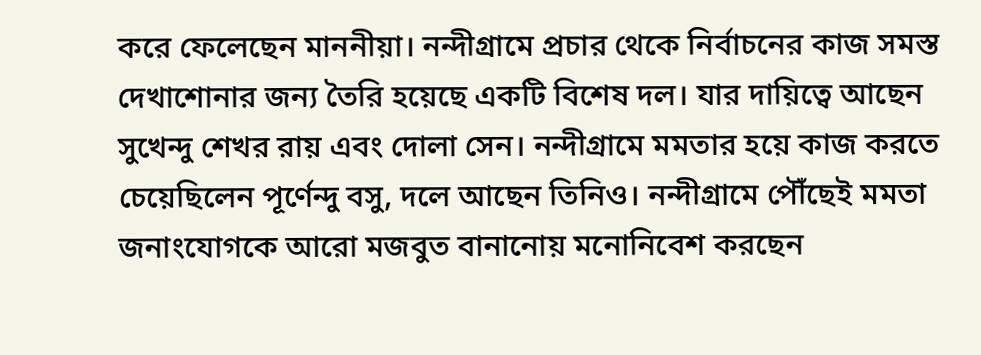করে ফেলেছেন মাননীয়া। নন্দীগ্রামে প্রচার থেকে নির্বাচনের কাজ সমস্ত দেখাশোনার জন্য তৈরি হয়েছে একটি বিশেষ দল। যার দায়িত্বে আছেন সুখেন্দু শেখর রায় এবং দোলা সেন। নন্দীগ্রামে মমতার হয়ে কাজ করতে চেয়েছিলেন পূর্ণেন্দু বসু, দলে আছেন তিনিও। নন্দীগ্রামে পৌঁছেই মমতা জনাংযোগকে আরো মজবুত বানানোয় মনোনিবেশ করছেন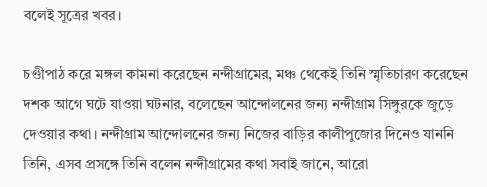বলেই সূত্রের খবর।

চণ্ডীপাঠ করে মঙ্গল কামনা করেছেন নন্দীগ্রামের, মঞ্চ থেকেই তিনি স্মৃতিচারণ করেছেন দশক আগে ঘটে যাওয়া ঘটনার, বলেছেন আন্দোলনের জন্য নন্দীগ্রাম সিঙ্গুরকে জুড়ে দেওয়ার কথা। নন্দীগ্রাম আন্দোলনের জন্য নিজের বাড়ির কালীপুজোর দিনেও যাননি তিনি, এসব প্রসঙ্গে তিনি বলেন নন্দীগ্রামের কথা সবাই জানে, আরো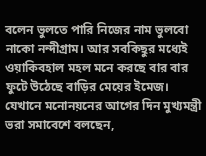বলেন ভুলতে পারি নিজের নাম ভুলবো নাকো নন্দীগ্রাম। আর সবকিছুর মধ্যেই ওয়াকিবহাল মহল মনে করছে বার বার ফুটে উঠেছে বাড়ির মেয়ের ইমেজ। যেখানে মনোনয়নের আগের দিন মুখ্যমন্ত্রী ভরা সমাবেশে বলছেন,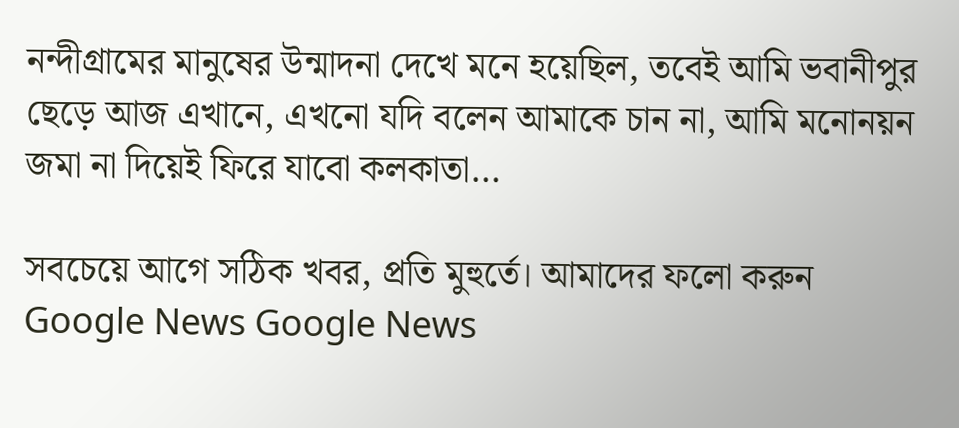নন্দীগ্রামের মানুষের উন্মাদনা দেখে মনে হয়েছিল, তবেই আমি ভবানীপুর ছেড়ে আজ এখানে, এখনো যদি বলেন আমাকে চান না, আমি মনোনয়ন জমা না দিয়েই ফিরে যাবো কলকাতা…

সবচেয়ে আগে সঠিক খবর, প্রতি মুহুর্তে। আমাদের ফলো করুন
Google News Google News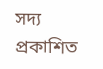সদ্য প্রকাশিত